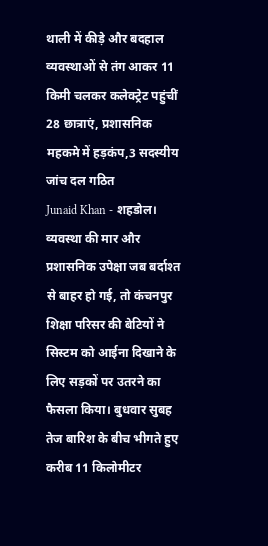थाली में कीड़े और बदहाल व्यवस्थाओं से तंग आकर 11 किमी चलकर कलेक्ट्रेट पहुंचीं 28 छात्राएं, प्रशासनिक महकमे में हड़कंप,3 सदस्यीय जांच दल गठित
Junaid Khan - शहडोल। व्यवस्था की मार और प्रशासनिक उपेक्षा जब बर्दाश्त से बाहर हो गई, तो कंचनपुर शिक्षा परिसर की बेटियों ने सिस्टम को आईना दिखाने के लिए सड़कों पर उतरने का फैसला किया। बुधवार सुबह तेज बारिश के बीच भीगते हुए करीब 11 किलोमीटर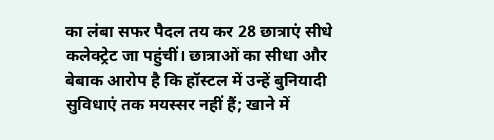का लंबा सफर पैदल तय कर 28 छात्राएं सीधे कलेक्ट्रेट जा पहुंचीं। छात्राओं का सीधा और बेबाक आरोप है कि हॉस्टल में उन्हें बुनियादी सुविधाएं तक मयस्सर नहीं हैं; खाने में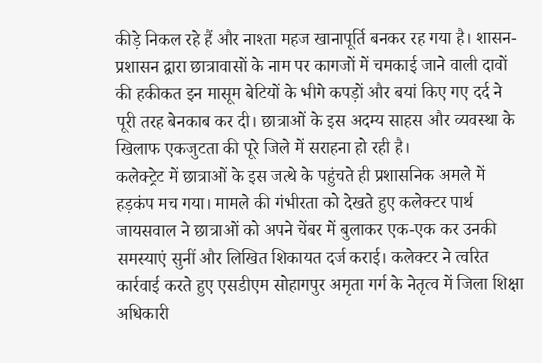कीड़े निकल रहे हैं और नाश्ता महज खानापूर्ति बनकर रह गया है। शासन-प्रशासन द्वारा छात्रावासों के नाम पर कागजों में चमकाई जाने वाली दावों की हकीकत इन मासूम बेटियों के भीगे कपड़ों और बयां किए गए दर्द ने पूरी तरह बेनकाब कर दी। छात्राओं के इस अदम्य साहस और व्यवस्था के खिलाफ एकजुटता की पूरे जिले में सराहना हो रही है।
कलेक्ट्रेट में छात्राओं के इस जत्थे के पहुंचते ही प्रशासनिक अमले में हड़कंप मच गया। मामले की गंभीरता को देखते हुए कलेक्टर पार्थ जायसवाल ने छात्राओं को अपने चेंबर में बुलाकर एक-एक कर उनकी समस्याएं सुनीं और लिखित शिकायत दर्ज कराई। कलेक्टर ने त्वरित कार्रवाई करते हुए एसडीएम सोहागपुर अमृता गर्ग के नेतृत्व में जिला शिक्षा अधिकारी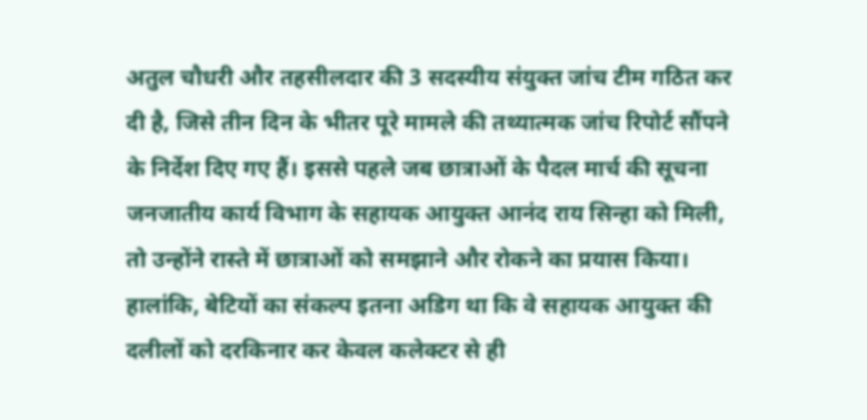अतुल चौधरी और तहसीलदार की 3 सदस्यीय संयुक्त जांच टीम गठित कर दी है, जिसे तीन दिन के भीतर पूरे मामले की तथ्यात्मक जांच रिपोर्ट सौंपने के निर्देश दिए गए हैं। इससे पहले जब छात्राओं के पैदल मार्च की सूचना जनजातीय कार्य विभाग के सहायक आयुक्त आनंद राय सिन्हा को मिली, तो उन्होंने रास्ते में छात्राओं को समझाने और रोकने का प्रयास किया। हालांकि, बेटियों का संकल्प इतना अडिग था कि वे सहायक आयुक्त की दलीलों को दरकिनार कर केवल कलेक्टर से ही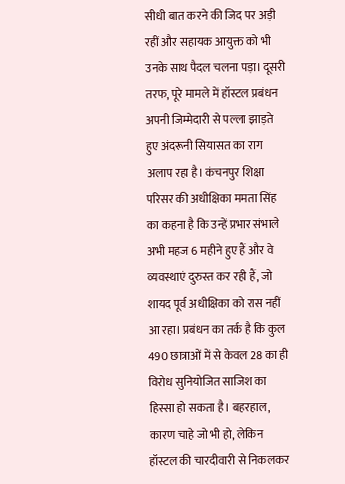सीधी बात करने की जिद पर अड़ी रहीं और सहायक आयुक्त को भी उनके साथ पैदल चलना पड़ा। दूसरी तरफ, पूरे मामले में हॉस्टल प्रबंधन अपनी जिम्मेदारी से पल्ला झाड़ते हुए अंदरूनी सियासत का राग अलाप रहा है। कंचनपुर शिक्षा परिसर की अधीक्षिका ममता सिंह का कहना है कि उन्हें प्रभार संभाले अभी महज 6 महीने हुए हैं और वे व्यवस्थाएं दुरुस्त कर रही हैं, जो शायद पूर्व अधीक्षिका को रास नहीं आ रहा। प्रबंधन का तर्क है कि कुल 490 छात्राओं में से केवल 28 का ही विरोध सुनियोजित साजिश का हिस्सा हो सकता है। बहरहाल, कारण चाहे जो भी हो, लेकिन हॉस्टल की चारदीवारी से निकलकर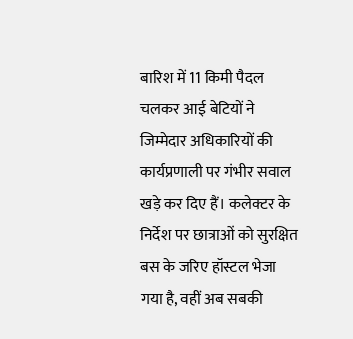बारिश में 11 किमी पैदल चलकर आई बेटियों ने जिम्मेदार अधिकारियों की कार्यप्रणाली पर गंभीर सवाल खड़े कर दिए हैं। कलेक्टर के निर्देश पर छात्राओं को सुरक्षित बस के जरिए हॉस्टल भेजा गया है, वहीं अब सबकी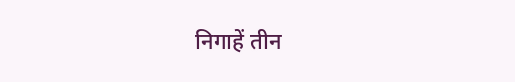निगाहें तीन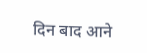दिन बाद आने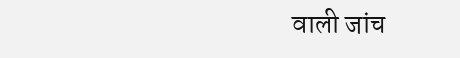वाली जांच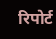रिपोर्ट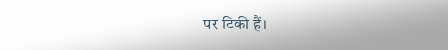पर टिकी हैं।